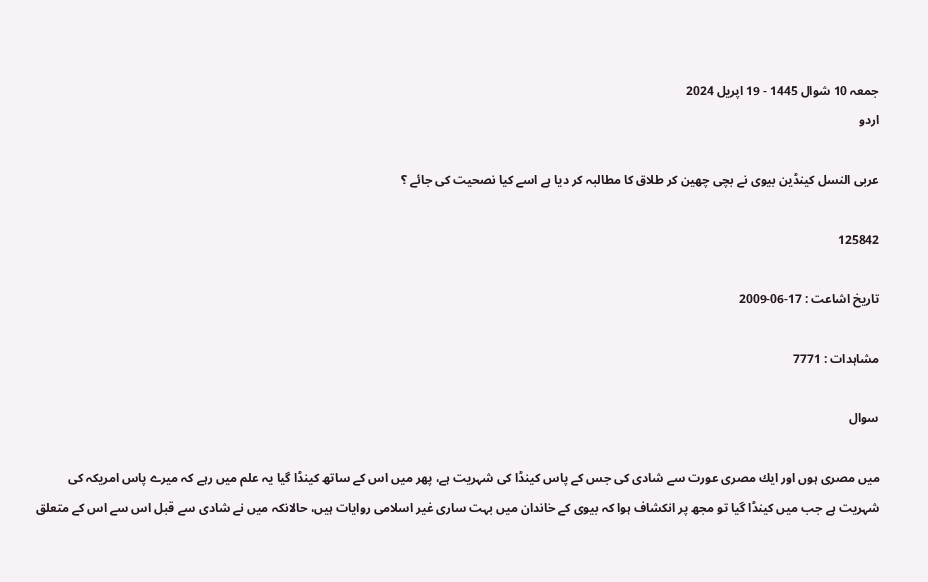جمعہ 10 شوال 1445 - 19 اپریل 2024
اردو

عربى النسل كينڈين بيوى نے بچى چھين كر طلاق كا مطالبہ كر ديا ہے اسے كيا نصحيت كى جائے ؟

125842

تاریخ اشاعت : 17-06-2009

مشاہدات : 7771

سوال

ميں مصرى ہوں اور ايك مصرى عورت سے شادى كى جس كے پاس كينڈا كى شہريت ہے، پھر ميں اس كے ساتھ كينڈا گيا يہ علم ميں رہے كہ ميرے پاس امريكہ كى شہريت ہے جب ميں كينڈا گيا تو مجھ پر انكشاف ہوا كہ بيوى كے خاندان ميں بہت سارى غير اسلامى روايات ہيں، حالانكہ ميں نے شادى سے قبل اس سے اس كے متعلق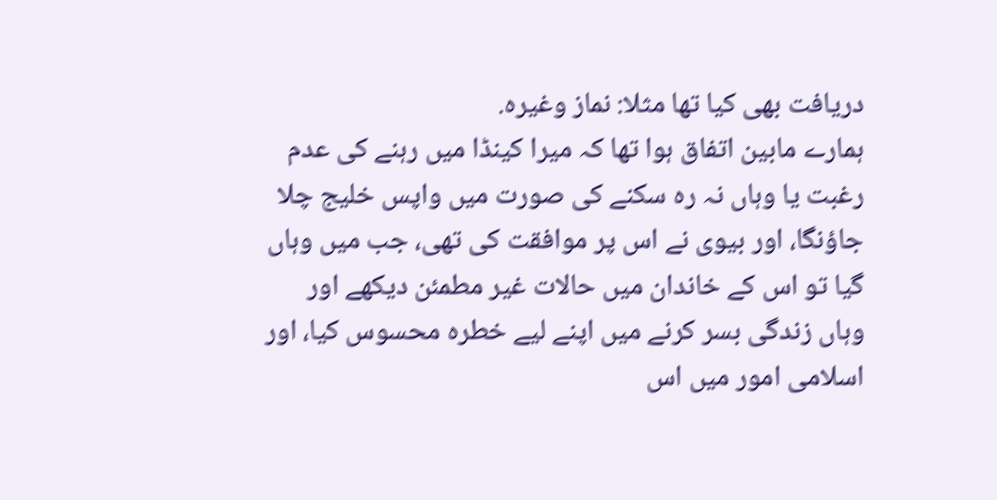دريافت بھى كيا تھا مثلا: نماز وغيرہ.
ہمارے مابين اتفاق ہوا تھا كہ ميرا كينڈا ميں رہنے كى عدم رغبت يا وہاں نہ رہ سكنے كى صورت ميں واپس خليج چلا جاؤنگا، اور بيوى نے اس پر موافقت كى تھى، جب ميں وہاں گيا تو اس كے خاندان ميں حالات غير مطمئن ديكھے اور وہاں زندگى بسر كرنے ميں اپنے ليے خطرہ محسوس كيا، اور اسلامى امور ميں اس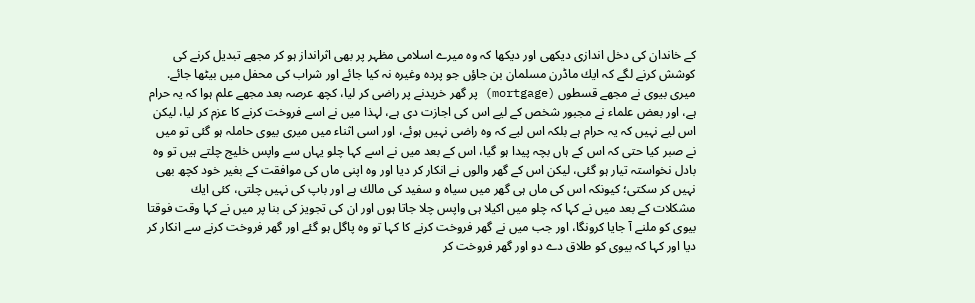كے خاندان كى دخل اندازى ديكھى اور ديكھا كہ وہ ميرے اسلامى مظہر پر بھى اثرانداز ہو كر مجھے تبديل كرنے كى كوشش كرنے لگے كہ ايك ماڈرن مسلمان بن جاؤں جو پردہ وغيرہ نہ كيا جائے اور شراب كى محفل ميں بيٹھا جائے.
ميرى بيوى نے مجھے قسطوں (mortgage) پر گھر خريدنے پر راضى كر ليا، كچھ عرصہ بعد مجھے علم ہوا كہ يہ حرام ہے، اور بعض علماء نے مجبور شخص كے ليے اس كى اجازت دى ہے، لہذا ميں نے اسے فروخت كرنے كا عزم كر ليا، ليكن اس ليے نہيں كہ يہ حرام ہے بلكہ اس ليے كہ وہ راضى نہيں ہوئے، اور اسى اثناء ميں ميرى بيوى حاملہ ہو گئى تو ميں نے صبر كيا حتى كہ اس كے ہاں بچہ پيدا ہو گيا، اس كے بعد ميں نے اسے كہا چلو يہاں سے واپس خليج چلتے ہيں تو وہ بادل نخواستہ تيار ہو گئى، ليكن اس كے گھر والوں نے انكار كر ديا اور وہ اپنى ماں كى موافقت كے بغير خود كچھ بھى نہيں كر سكتى؛ كيونكہ اس كى ماں ہى گھر ميں سياہ و سفيد كى مالك ہے اور باپ كى نہيں چلتى، كئى ايك مشكلات كے بعد ميں نے كہا كہ چلو ميں اكيلا ہى واپس چلا جاتا ہوں اور ان كى تجويز كى بنا پر ميں نے كہا وقت فوقتا بيوى كو ملنے آ جايا كرونگا، اور جب ميں نے گھر فروخت كرنے كا كہا تو وہ پاگل ہو گئے اور گھر فروخت كرنے سے انكار كر ديا اور كہا كہ بيوى كو طلاق دے دو اور گھر فروخت كر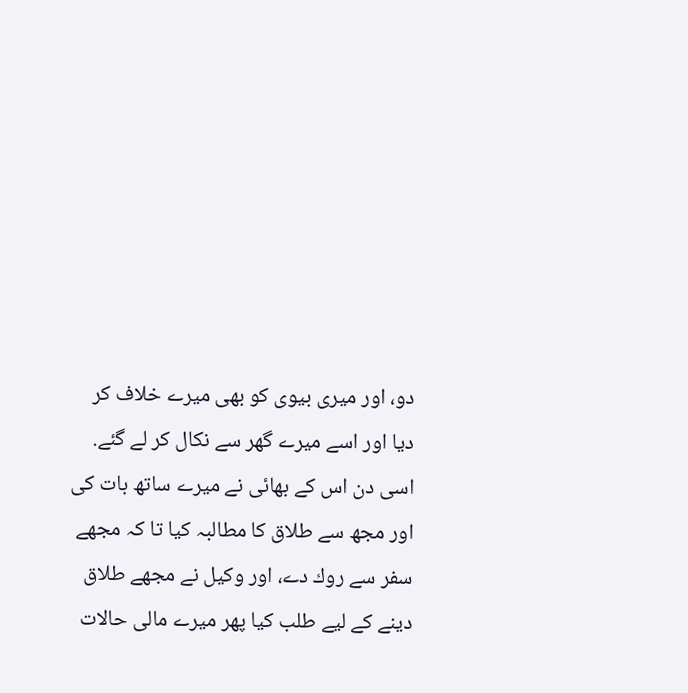دو، اور ميرى بيوى كو بھى ميرے خلاف كر ديا اور اسے ميرے گھر سے نكال كر لے گئے.
اسى دن اس كے بھائى نے ميرے ساتھ بات كى اور مجھ سے طلاق كا مطالبہ كيا تا كہ مجھے سفر سے روك دے، اور وكيل نے مجھے طلاق دينے كے ليے طلب كيا پھر ميرے مالى حالات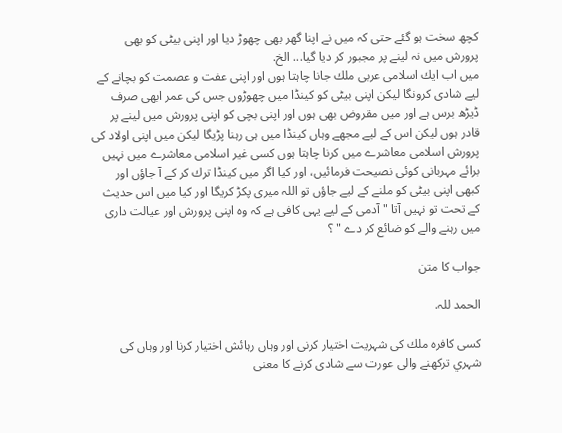كچھ سخت ہو گئے حتى كہ ميں نے اپنا گھر بھى چھوڑ ديا اور اپنى بيٹى كو بھى پرورش ميں نہ لينے پر مجبور كر ديا گيا... الخ.
ميں اب ايك اسلامى عربى ملك جانا چاہتا ہوں اور اپنى عفت و عصمت كو بچانے كے ليے شادى كرونگا ليكن اپنى بيٹى كو كينڈا ميں چھوڑوں جس كى عمر ابھى صرف ڈيڑھ برس ہے اور ميں مقروض بھى ہوں اور اپنى بچى كو اپنى پرورش ميں لينے پر قادر ہوں ليكن اس كے ليے مجھے وہاں كينڈا ميں ہى رہنا پڑيگا ليكن ميں اپنى اولاد كى پرورش اسلامى معاشرے ميں كرنا چاہتا ہوں كسى غير اسلامى معاشرے ميں نہيں برائے مہربانى كوئى نصيحت فرمائيں، اور كيا اگر ميں كينڈا ترك كر كے آ جاؤں اور كبھى اپنى بيٹى كو ملنے كے ليے جاؤں تو اللہ ميرى پكڑ كريگا اور كيا ميں اس حديث كے تحت تو نہيں آتا " آدمى كے ليے يہى كافى ہے كہ وہ اپنى پرورش اور عيالت دارى ميں رہنے والے كو ضائع كر دے " ؟

جواب کا متن

الحمد للہ.

كسى كافرہ ملك كى شہريت اختيار كرنى اور وہاں رہائش اختيار كرنا اور وہاں كى شہري تركھنے والى عورت سے شادى كرنے كا معنى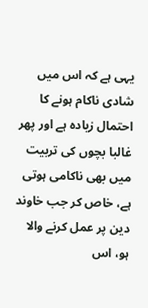يہى ہے كہ اس ميں شادى ناكام ہونے كا احتمال زيادہ ہے اور پھر غالبا بچوں كى تربيت ميں بھى ناكامى ہوتى ہے، خاص كر جب خاوند دين پر عمل كرنے والا ہو، اس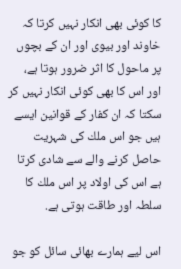كا كوئى بھى انكار نہيں كرتا كہ خاوند اور بيوى اور ان كے بچوں پر ماحول كا اثر ضرور ہوتا ہے، اور اس كا بھى كوئى انكار نہيں كر سكتا كہ ان كفار كے قوانين ايسے ہيں جو اس ملك كى شہريت حاصل كرنے والے سے شادى كرتا ہے اس كى اولاد پر اس ملك كا سلطہ اور طاقت ہوتى ہے.

اس ليے ہمارے بھائى سائل كو جو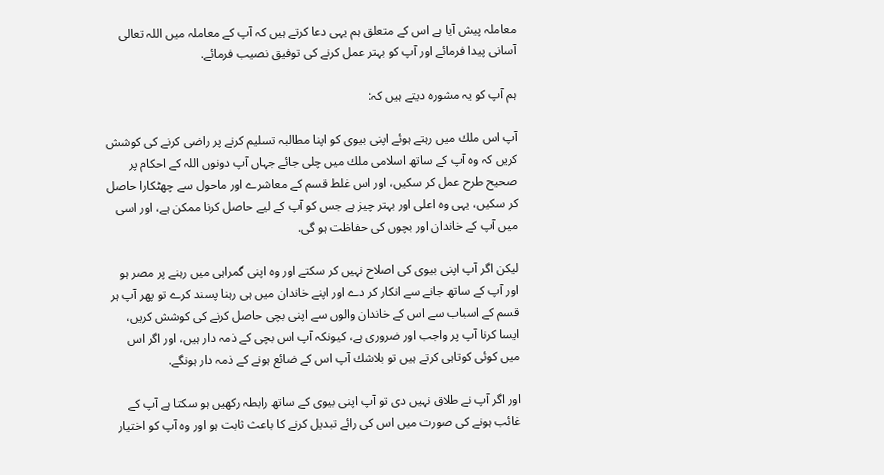معاملہ پيش آيا ہے اس كے متعلق ہم يہى دعا كرتے ہيں كہ آپ كے معاملہ ميں اللہ تعالى آسانى پيدا فرمائے اور آپ كو بہتر عمل كرنے كى توفيق نصيب فرمائے.

ہم آپ كو يہ مشورہ ديتے ہيں كہ:

آپ اس ملك ميں رہتے ہوئے اپنى بيوى كو اپنا مطالبہ تسليم كرنے پر راضى كرنے كى كوشش كريں كہ وہ آپ كے ساتھ اسلامى ملك ميں چلى جائے جہاں آپ دونوں اللہ كے احكام پر صحيح طرح عمل كر سكيں، اور اس غلط قسم كے معاشرے اور ماحول سے چھٹكارا حاصل كر سكيں، يہى وہ اعلى اور بہتر چيز ہے جس كو آپ كے ليے حاصل كرنا ممكن ہے، اور اسى ميں آپ كے خاندان اور بچوں كى حفاظت ہو گى.

ليكن اگر آپ اپنى بيوى كى اصلاح نہيں كر سكتے اور وہ اپنى گمراہى ميں رہنے پر مصر ہو اور آپ كے ساتھ جانے سے انكار كر دے اور اپنے خاندان ميں ہى رہنا پسند كرے تو پھر آپ ہر قسم كے اسباب سے اس كے خاندان والوں سے اپنى بچى حاصل كرنے كى كوشش كريں، ايسا كرنا آپ پر واجب اور ضرورى ہے، كيونكہ آپ اس بچى كے ذمہ دار ہيں، اور اگر اس ميں كوئى كوتاہى كرتے ہيں تو بلاشك آپ اس كے ضائع ہونے كے ذمہ دار ہونگے.

اور اگر آپ نے طلاق نہيں دى تو آپ اپنى بيوى كے ساتھ رابطہ ركھيں ہو سكتا ہے آپ كے غائب ہونے كى صورت ميں اس كى رائے تبديل كرنے كا باعث ثابت ہو اور وہ آپ كو اختيار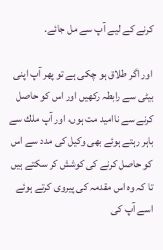كرنے كے ليے آپ سے مل جائے.

اور اگر طلاق ہو چكى ہے تو پھر آپ اپنى بيٹى سے رابطہ ركھيں اور اس كو حاصل كرنے سے نااميد مت ہوں، اور آپ ملك سے باہر رہتے ہوئے بھى وكيل كى مدد سے اس كو حاصل كرنے كى كوشش كر سكتے ہيں تا كہ وہ اس مقدمہ كى پيروى كرتے ہوئے اسے آپ كى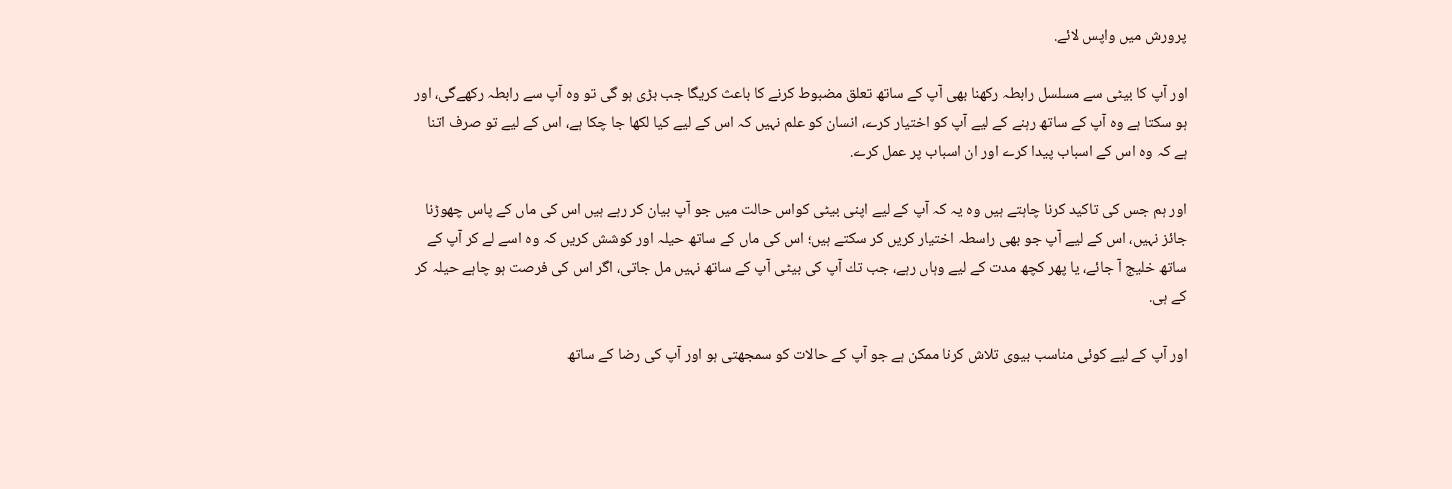پرورش ميں واپس لائے.

اور آپ كا بيٹى سے مسلسل رابطہ ركھنا بھى آپ كے ساتھ تعلق مضبوط كرنے كا باعث كريگا جب بڑى ہو گى تو وہ آپ سے رابطہ ركھےگى، اور ہو سكتا ہے وہ آپ كے ساتھ رہنے كے ليے آپ كو اختيار كرے، انسان كو علم نہيں كہ اس كے ليے كيا لكھا جا چكا ہے، اس كے ليے تو صرف اتنا ہے كہ وہ اس كے اسباب پيدا كرے اور ان اسباب پر عمل كرے.

اور ہم جس كى تاكيد كرنا چاہتے ہيں وہ يہ كہ آپ كے ليے اپنى بيٹى كواس حالت ميں جو آپ بيان كر رہے ہيں اس كى ماں كے پاس چھوڑنا جائز نہيں، اس كے ليے آپ جو بھى راسطہ اختيار كريں كر سكتے ہيں؛ اس كى ماں كے ساتھ حيلہ اور كوشش كريں كہ وہ اسے لے كر آپ كے ساتھ خليج آ جائے، يا پھر كچھ مدت كے ليے وہاں رہے، جب تك آپ كى بيٹى آپ كے ساتھ نہيں مل جاتى، اگر اس كى فرصت ہو چاہے حيلہ كر كے ہى.

اور آپ كے ليے كوئى مناسب بيوى تلاش كرنا ممكن ہے جو آپ كے حالات كو سمجھتى ہو اور آپ كى رضا كے ساتھ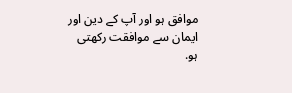موافق ہو اور آپ كے دين اور ايمان سے موافقت ركھتى ہو.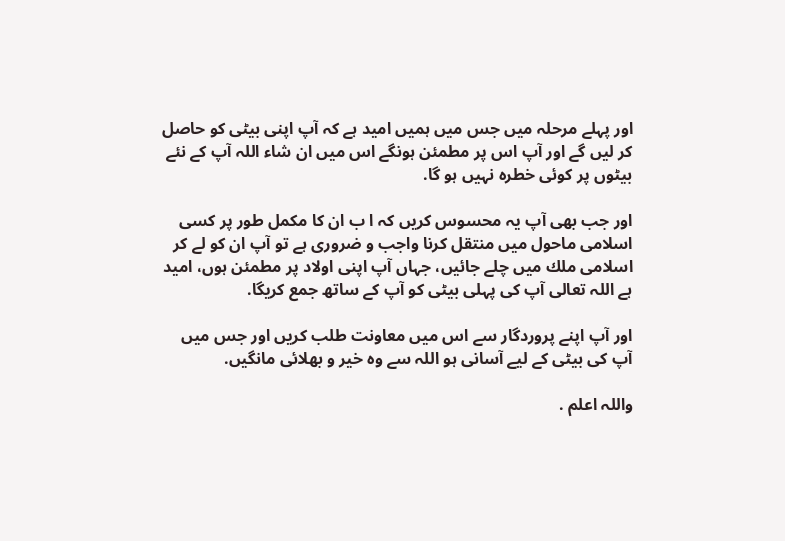اور پہلے مرحلہ ميں جس ميں ہميں اميد ہے كہ آپ اپنى بيٹى كو حاصل كر ليں گے اور آپ اس پر مطمئن ہونگے اس ميں ان شاء اللہ آپ كے نئے بيٹوں پر كوئى خطرہ نہيں ہو گا.

اور جب بھى آپ يہ محسوس كريں كہ ا ب ان كا مكمل طور پر كسى اسلامى ماحول ميں منتقل كرنا واجب و ضرورى ہے تو آپ ان كو لے كر اسلامى ملك ميں چلے جائيں، جہاں آپ اپنى اولاد پر مطمئن ہوں، اميد ہے اللہ تعالى آپ كى پہلى بيٹى كو آپ كے ساتھ جمع كريگا.

اور آپ اپنے پروردگار سے اس ميں معاونت طلب كريں اور جس ميں آپ كى بيٹى كے ليے آسانى ہو اللہ سے وہ خير و بھلائى مانگيں.

واللہ اعلم .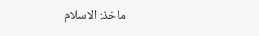ماخذ: الاسلام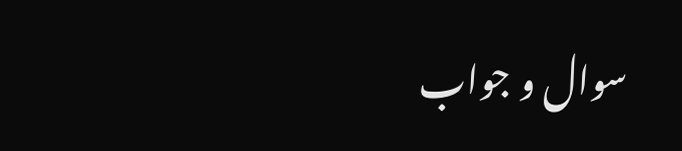سوال و جواب